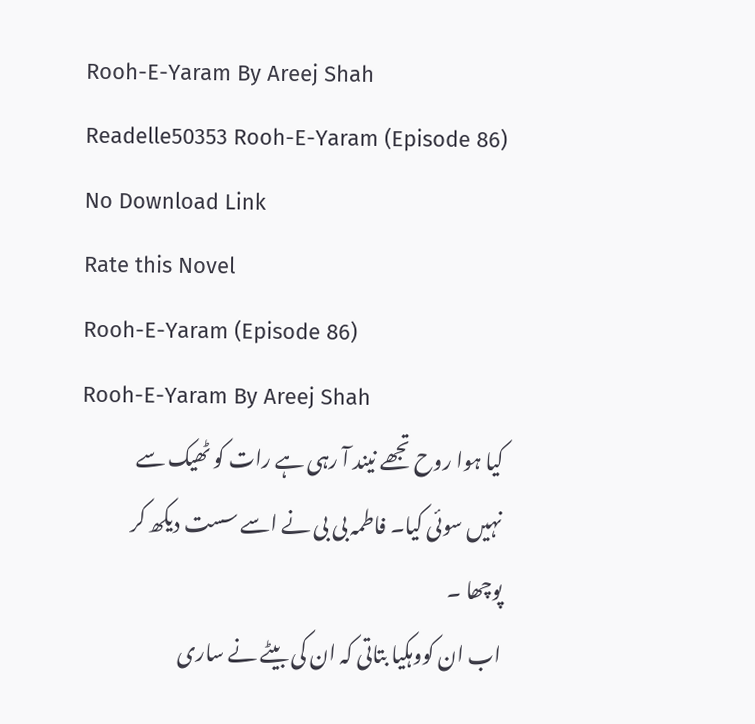Rooh-E-Yaram By Areej Shah Readelle50353 Rooh-E-Yaram (Episode 86)
No Download Link
Rate this Novel
Rooh-E-Yaram (Episode 86)
Rooh-E-Yaram By Areej Shah
کیا ہوا روح تجھے نیند آ رہی ہے رات کو ٹھیک سے نہیں سوئی کیا۔ فاطمہ بی بی نے اسے سست دیکھ کر پوچھا ۔
اب ان کووہکیا بتاتی کہ ان کی بیٹے نے ساری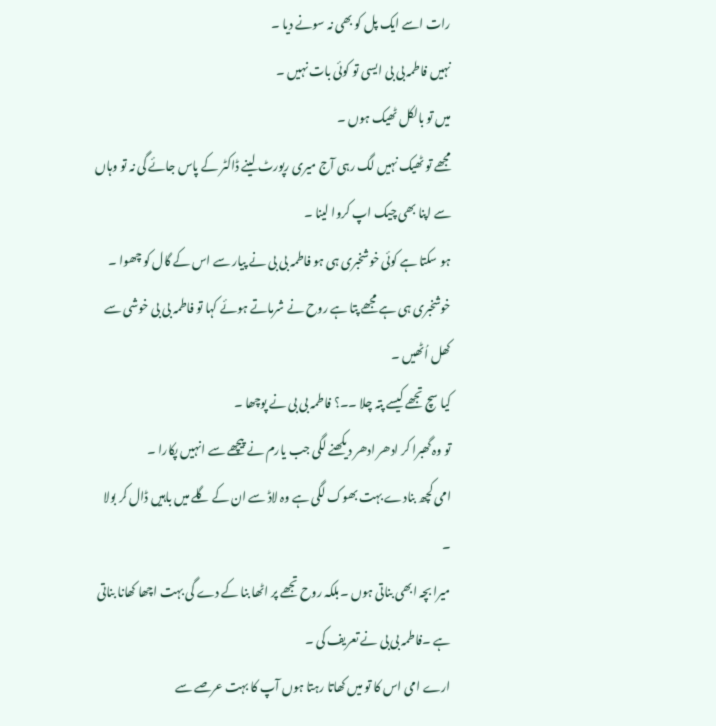رات اسے ایک پل کو بھی نہ سونے دیا ۔
نہیں فاطمہ بی بی ایسی تو کوئی بات نہیں ۔
میں تو بالکل ٹھیک ہوں ۔
مجھے تو ٹھیک نہیں لگ رہی آج میری رپورٹ لینے ڈاکٹر کے پاس جائے گی نہ تو وہاں سے اپنا بھی چیک اپ کروا لینا ۔
ہو سکتا ہے کوئی خوشخبری ہی ہو فاطمہ بی بی نے پیار سے اس کے گال کو چھوا ۔
خوشخبری ہی ہے مجھے پتا ہے روح نے شرماتے ہوئے کہا تو فاطمہ بی بی خوشی سے کھل اُٹھیں ۔
کیا سچ تجھے کیسے پتہ چلا ۔۔؟ فاطمہ بی بی نے پوچھا ۔
تو وہ گھبرا کر ادھر ادھر دیکھنے لگی جب یارم نے پیچھے سے انہیں پکارا ۔
امی کچھ بنادے بہت بھوک لگی ہے وہ لاڈ سے ان کے گلے میں باہیں ڈال کر بولا ۔
میرا بچہ ابھی بناتی ہوں ۔بلکہ روح تجھے پر اٹھا بنا کے دے گی بہت اچھا کھانا بناتی ہے ۔فاطمہ بی بی نے تعریف کی ۔
ارے امی اس کا تو میں کھاتا رہتا ہوں آپ کا بہت عرصے سے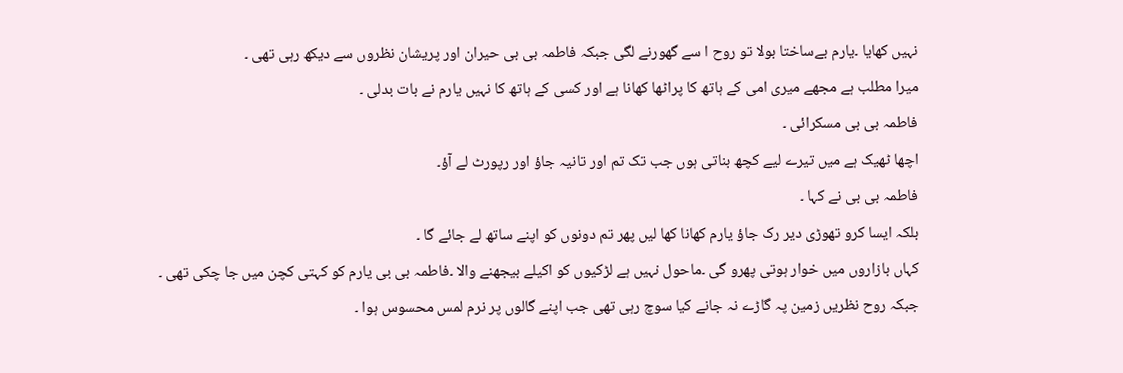نہیں کھایا ۔یارم بےساختا بولا تو روح ا سے گھورنے لگی جبکہ فاطمہ بی بی حیران اور پریشان نظروں سے دیکھ رہی تھی ۔
میرا مطلب ہے مجھے میری امی کے ہاتھ کا پراٹھا کھانا ہے اور کسی کے ہاتھ کا نہیں یارم نے بات بدلی ۔
فاطمہ بی بی مسکرائی ۔
اچھا ٹھیک ہے میں تیرے لیے کچھ بناتی ہوں جب تک تم اور تانیہ جاؤ اور رپورٹ لے آؤ۔
فاطمہ بی بی نے کہا ۔
بلکہ ایسا کرو تھوڑی دیر رک جاؤ یارم کھانا کھا لیں پھر تم دونوں کو اپنے ساتھ لے جائے گا ۔
کہاں بازاروں میں خوار ہوتی پھرو گی ۔ماحول نہیں ہے لڑکیوں کو اکیلے بیجھنے والا ۔فاطمہ بی بی یارم کو کہتی کچن میں جا چکی تھی ۔
جبکہ روح نظریں زمین پہ گاڑے نہ جانے کیا سوچ رہی تھی جب اپنے گالوں پر نرم لمس محسوس ہوا ۔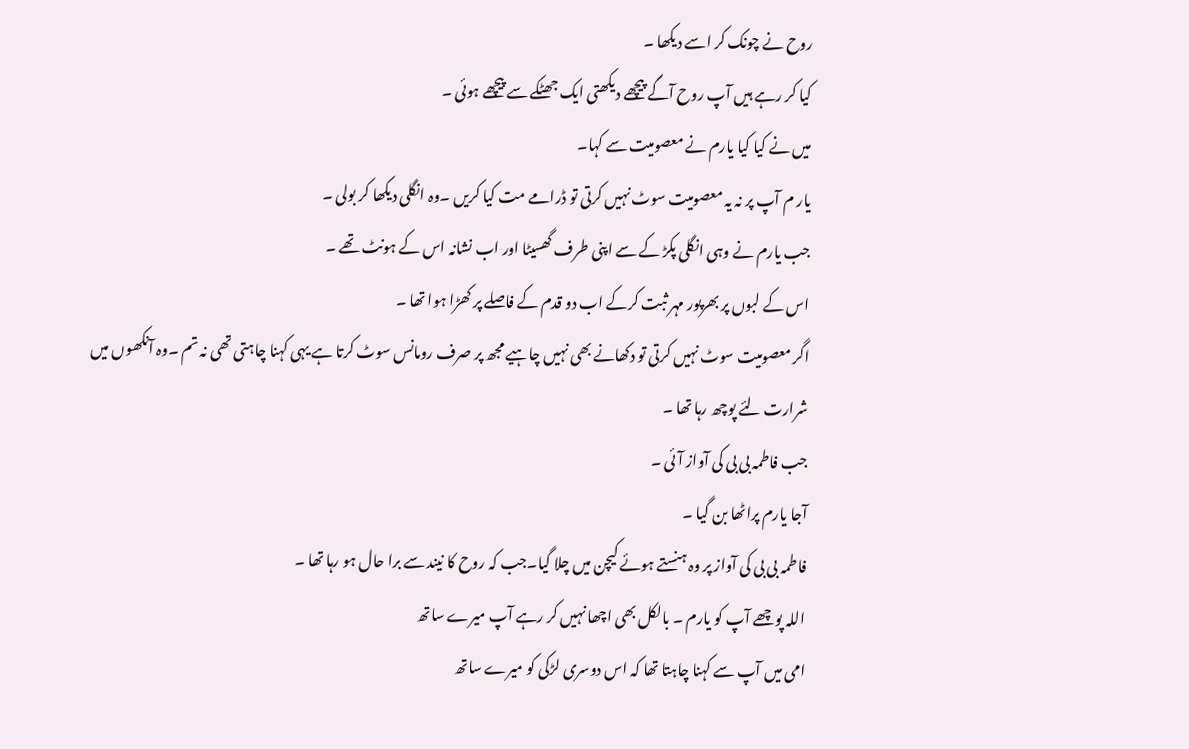روح نے چونک کر اسے دیکھا ۔
کیا کر رہے ہیں آپ روح آگے پیچھے دیکھتی ایک جھٹکے سے پیچھے ہوئی ۔
میں نے کیا کیا یارم نے معصومیت سے کہا۔
یار م آپ پر نہ یہ معصومیت سوٹ نہیں کرتی تو ڈرامے مت کیا کریں ۔وہ انگلی دیکھا کر بولی ۔
جب یارم نے وہی انگلی پکڑ کے سے اپنی طرف گھسیٹا اور اب نشانہ اس کے ہونٹ تھے ۔
اس کے لبوں پر بھرپور مہر ثبت کرکے اب دو قدم کے فاصلے پر کھڑا ہوا تھا ۔
اگر معصومیت سوٹ نہیں کرتی تو دکھانے بھی نہیں چاہیے مجھ پر صرف رومانس سوٹ کرتا ہے یہی کہنا چاہتی تھی نہ تم ۔وہ آنکھوں میں شرارت لئے پوچھ رہا تھا ۔
جب فاطمہ بی بی کی آواز آئی ۔
آجا یارم پراٹھا بن گیا ۔
فاطمہ بی بی کی آواز پر وہ ہنستے ہوئے کیچن میں چلا گیا۔جب کہ روح کا نیند سے برا حال ہو رہا تھا ۔
اللہ پوچھے آپ کو یارم ۔ بالکل بھی اچھا نہیں کر رہے آپ میرے ساتھ
امی میں آپ سے کہنا چاہتا تھا کہ اس دوسری لڑکی کو میرے ساتھ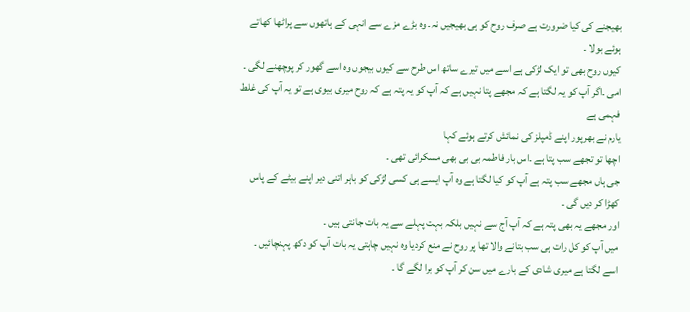بھیجنے کی کیا ضرورت ہے صرف روح کو ہی بھیجیں نہ۔ وہ بڑے مزے سے انہی کے ہاتھوں سے پراٹھا کھاتے ہوئے بولا ۔
کیوں روح بھی تو ایک لڑکی ہے اسے میں تیرے ساتھ اس طرح سے کیوں بیجوں وہ اسے گھور کر پوچھنے لگی ۔
امی ۔اگر آپ کو یہ لگتا ہے کہ مجھے پتا نہیں ہے کہ آپ کو یہ پتہ ہے کہ روح میری بیوی ہے تو یہ آپ کی غلط فہمی ہے
یارم نے بھرپور اپنے ڈمپلز کی نمائش کرتے ہوئے کہا
اچھا تو تجھے سب پتا ہے ۔اس بار فاطمہ بی بی بھی مسکرائی تھی ۔
جی ہاں مجھے سب پتہ ہے آپ کو کیا لگتا ہے وہ آپ ایسے ہی کسی لڑکی کو باہر اتنی دیر اپنے بیٹے کے پاس کھڑا کر دیں گی ۔
اور مجھے یہ بھی پتہ ہے کہ آپ آج سے نہیں بلکہ بہت پہلے سے یہ بات جانتی ہیں ۔
میں آپ کو کل رات ہی سب بتانے والا تھا پر روح نے منع کردیا وہ نہیں چاہتی یہ بات آپ کو دکھ پہنچائیں ۔
اسے لگتا ہے میری شادی کے بارے میں سن کر آپ کو برا لگے گا ۔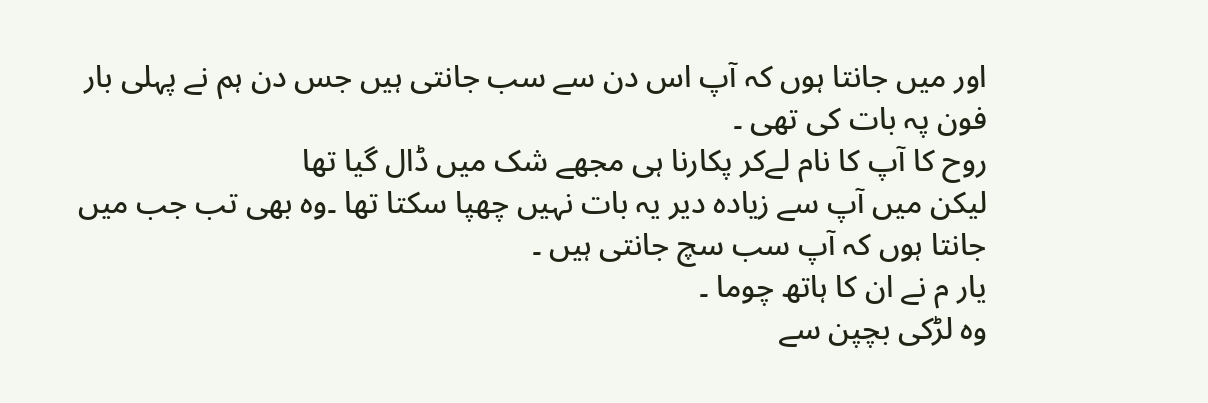اور میں جانتا ہوں کہ آپ اس دن سے سب جانتی ہیں جس دن ہم نے پہلی بار فون پہ بات کی تھی ۔
روح کا آپ کا نام لےکر پکارنا ہی مجھے شک میں ڈال گیا تھا
لیکن میں آپ سے زیادہ دیر یہ بات نہیں چھپا سکتا تھا ۔وہ بھی تب جب میں جانتا ہوں کہ آپ سب سچ جانتی ہیں ۔
یار م نے ان کا ہاتھ چوما ۔
وہ لڑکی بچپن سے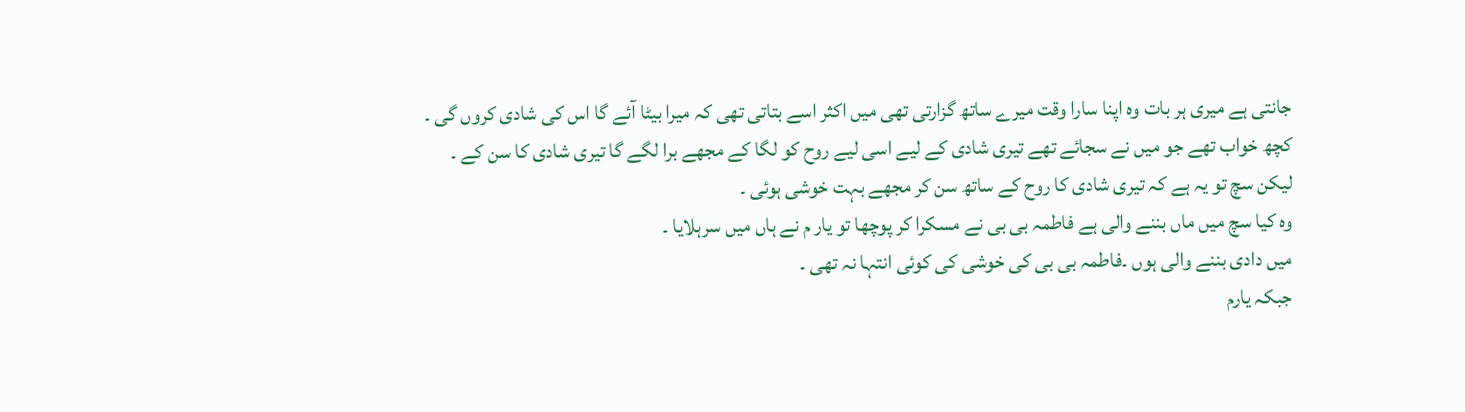جانتی ہے میری ہر بات وہ اپنا سارا وقت میرے ساتھ گزارتی تھی میں اکثر اسے بتاتی تھی کہ میرا بیٹا آئے گا اس کی شادی کروں گی ۔
کچھ خواب تھے جو میں نے سجائے تھے تیری شادی کے لیے اسی لیے روح کو لگا کے مجھے برا لگے گا تیری شادی کا سن کے ۔
لیکن سچ تو یہ ہے کہ تیری شادی کا روح کے ساتھ سن کر مجھے بہت خوشی ہوئی ۔
وہ کیا سچ میں ماں بننے والی ہے فاطمہ بی بی نے مسکرا کر پوچھا تو یار م نے ہاں میں سرہلایا ۔
میں دادی بننے والی ہوں ۔فاطمہ بی بی کی خوشی کی کوئی انتہا نہ تھی ۔
جبکہ یارم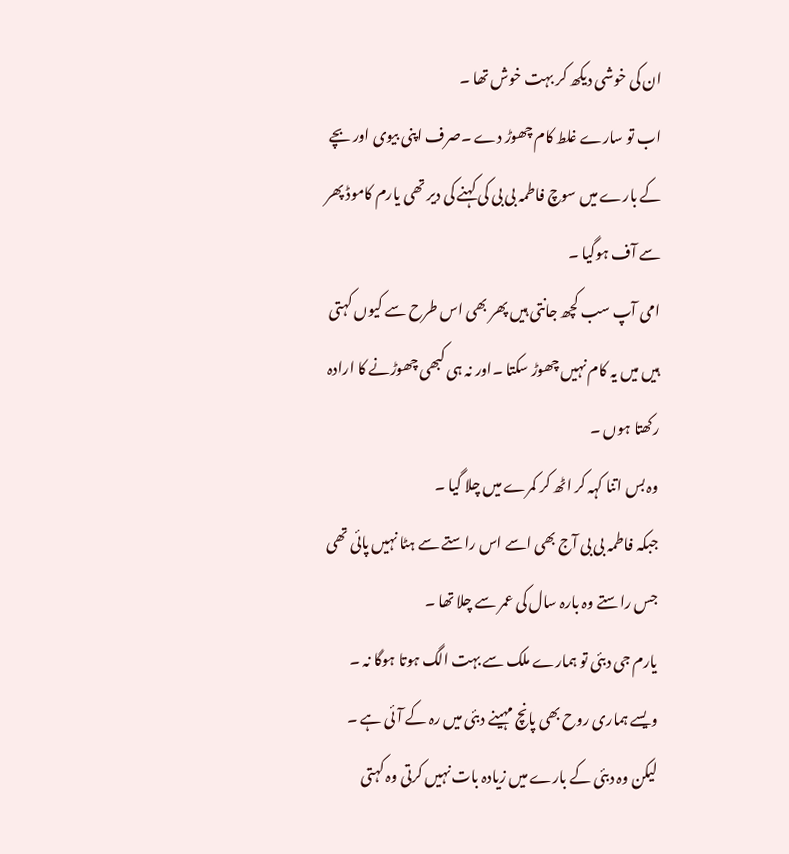ان کی خوشی دیکھ کر بہت خوش تھا ۔
اب تو سارے غلط کام چھوڑ دے ۔صرف اپنی بیوی اور بچے کے بارے میں سوچ فاطمہ بی بی کی کہنے کی دیر تھی یارم کاموڈ پھر سے آف ہوگیا ۔
امی آپ سب کچھ جانتی ہیں پھر بھی اس طرح سے کیوں کہتی ہیں میں یہ کام نہیں چھوڑ سکتا ۔اور نہ ہی کبھی چھوڑنے کا ارادہ رکھتا ہوں ۔
وہ بس اتنا کہہ کر اٹھ کر کمرے میں چلا گیا ۔
جبکہ فاطمہ بی بی آج بھی اسے اس راستے سے ہٹا نہیں پائی تھی جس راستے وہ بارہ سال کی عمر سے چلا تھا ۔
یارم جی دبئی تو ہمارے ملک سے بہت الگ ہوتا ہوگا نہ ۔
ویسے ہماری روح بھی پانچ مہینے دبئی میں رہ کے آئی ہے ۔
لیکن وہ دبئی کے بارے میں زیادہ بات نہیں کرتی وہ کہتی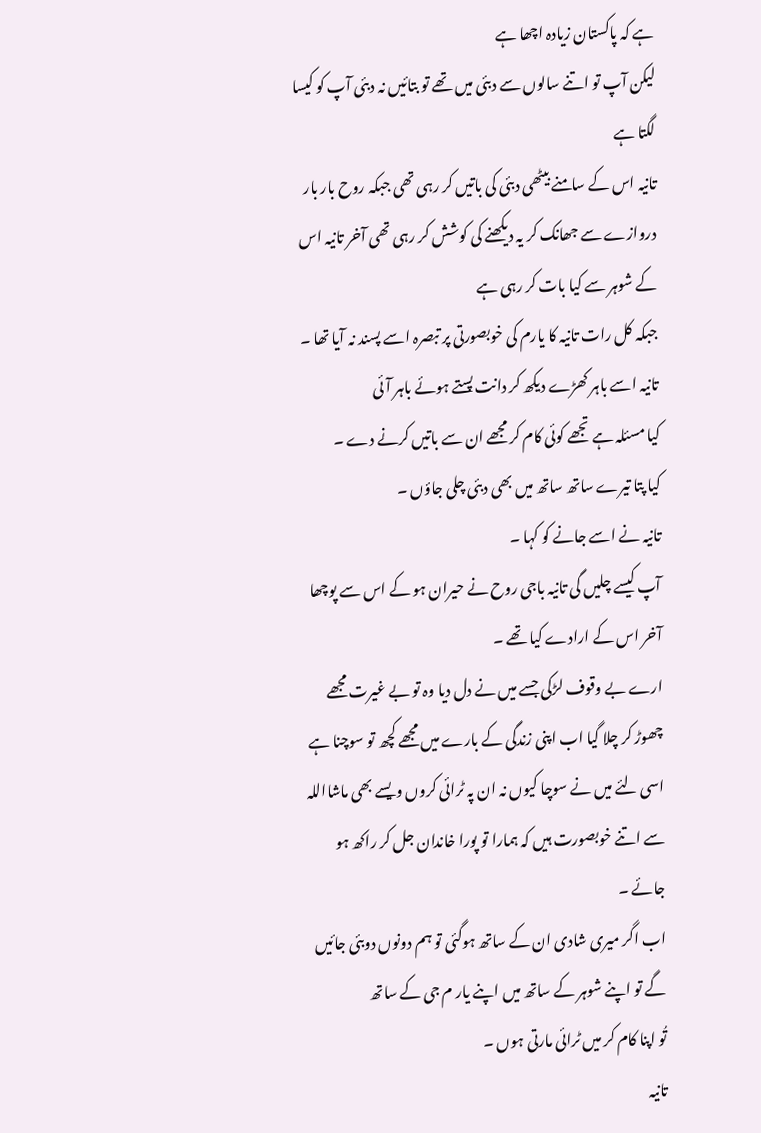ہے کہ پاکستان زیادہ اچھا ہے
لیکن آپ تو اتنے سالوں سے دبئی میں تھے تو بتائیں نہ دبئی آپ کو کیسا لگتا ہے
تانیہ اس کے سامنے بیٹھی دبئی کی باتیں کر رہی تھی جبکہ روح بار بار دروازے سے جھانک کر یہ دیکھنے کی کوشش کر رہی تھی آخر تانیہ اس کے شوہر سے کیا بات کر رہی ہے
جبکہ کل رات تانیہ کا یارم کی خوبصورتی پر تبصرہ اسے پسند نہ آیا تھا ۔
تانیہ اسے باہر کھڑے دیکھ کر دانت پستے ہوئے باہر آئی
کیا مسئلہ ہے تجھے کوئی کام کر مجھے ان سے باتیں کرنے دے ۔
کیا پتا تیرے ساتھ ساتھ میں بھی دبئی چلی جاؤں ۔
تانیہ نے اسے جانے کو کہا ۔
آپ کیسے چلیں گی تانیہ باجی روح نے حیران ہو کے اس سے پوچھا آخر اس کے ارادے کیا تھے ۔
ارے بے وقوف لڑکی جسے میں نے دل دیا وہ تو بے غیرت مجھے چھوڑ کر چلا گیا اب اپنی زندگی کے بارے میں مجھے کچھ تو سوچنا ہے اسی لئے میں نے سوچا کیوں نہ ان پہ ٹرائی کروں ویسے بھی ماشااللہ سے اتنے خوبصورت ہیں کہ ہمارا تو پورا خاندان جل کر راکھ ہو جائے ۔
اب اگر میری شادی ان کے ساتھ ہوگئی تو ہم دونوں دوبئی جائیں گے تو اپنے شوہر کے ساتھ میں اپنے یار م جی کے ساتھ
تُو اپنا کام کر میں ٹرائی مارتی ہوں ۔
تانیہ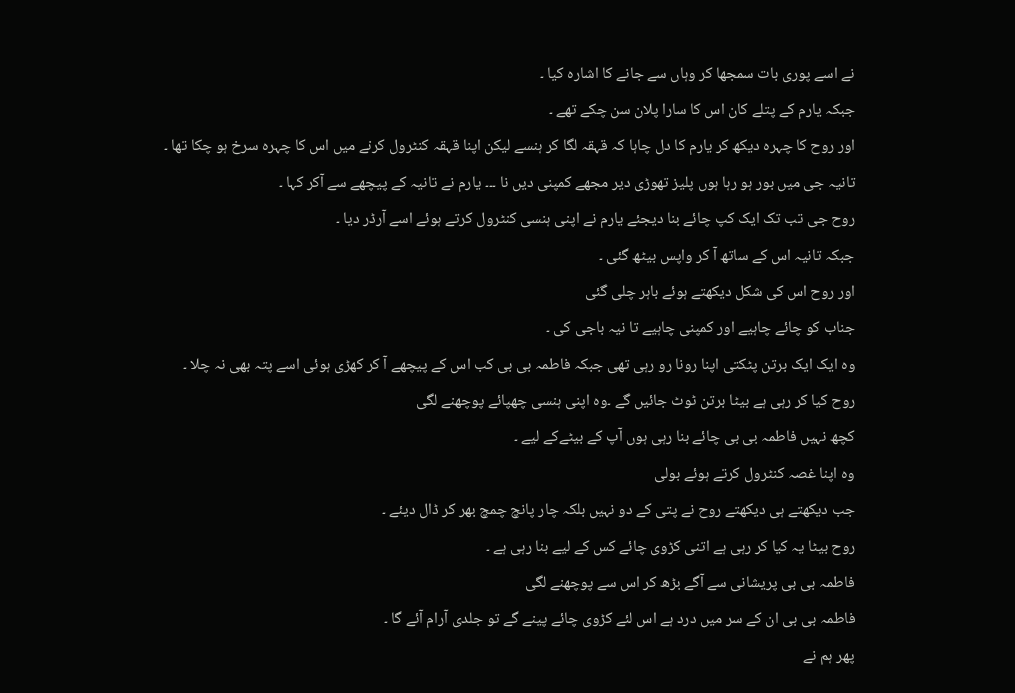نے اسے پوری بات سمجھا کر وہاں سے جانے کا اشارہ کیا ۔
جبکہ یارم کے پتلے کان اس کا سارا پلان سن چکے تھے ۔
اور روح کا چہرہ دیکھ کر یارم کا دل چاہا کہ قہقہ لگا کر ہنسے لیکن اپنا قہقہ کنٹرول کرنے میں اس کا چہرہ سرخ ہو چکا تھا ۔
تانیہ جی میں بور ہو رہا ہوں پلیز تھوڑی دیر مجھے کمپنی دیں نا ۔۔۔ یارم نے تانیہ کے پیچھے سے آکر کہا ۔
روح جی تب تک ایک کپ چائے بنا دیجئے یارم نے اپنی ہنسی کنٹرول کرتے ہوئے اسے آرڈر دیا ۔
جبکہ تانیہ اس کے ساتھ آ کر واپس بیٹھ گئی ۔
اور روح اس کی شکل دیکھتے ہوئے باہر چلی گئی
جناب کو چائے چاہیے اور کمپنی چاہیے تا نیہ باجی کی ۔
وہ ایک ایک برتن پٹکتی اپنا رونا رو رہی تھی جبکہ فاطمہ بی بی کب اس کے پیچھے آ کر کھڑی ہوئی اسے پتہ بھی نہ چلا ۔
روح کیا کر رہی ہے بیٹا برتن ٹوٹ جائیں گے ۔وہ اپنی ہنسی چھپائے پوچھنے لگی
کچھ نہیں فاطمہ بی بی چائے بنا رہی ہوں آپ کے بیٹےکے لیے ۔
وہ اپنا غصہ کنٹرول کرتے ہوئے بولی
جب دیکھتے ہی دیکھتے روح نے پتی کے دو نہیں بلکہ چار پانچ چمچ بھر کر ڈال دیئے ۔
روح بیٹا یہ کیا کر رہی ہے اتنی کڑوی چائے کس کے لیے بنا رہی ہے ۔
فاطمہ بی بی پریشانی سے آگے بڑھ کر اس سے پوچھنے لگی
فاطمہ بی بی ان کے سر میں درد ہے اس لئے کڑوی چائے پینے گے تو جلدی آرام آئے گا ۔
پھر ہم نے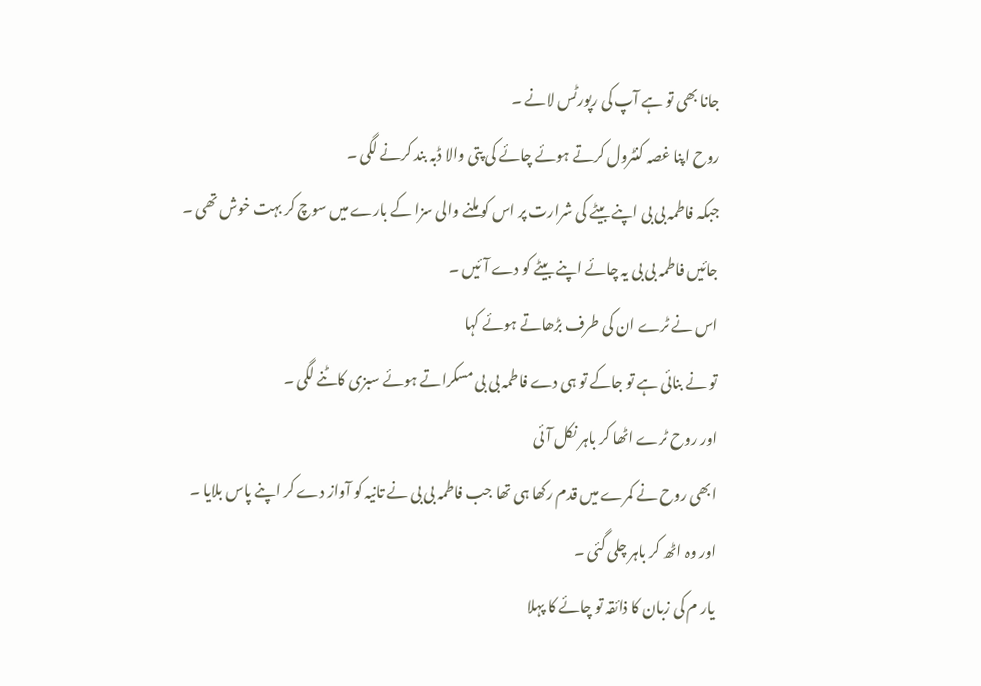جانا بھی تو ہے آپ کی رپورٹس لانے ۔
روح اپنا غصہ کنٹرول کرتے ہوئے چائے کی پتی والا ڈبہ بند کرنے لگی ۔
جبکہ فاطمہ بی بی اپنے بیٹے کی شرارت پر اس کو ملنے والی سزا کے بارے میں سوچ کر بہت خوش تھی ۔
جائیں فاطمہ بی بی یہ چائے اپنے بیٹے کو دے آئیں ۔
اس نے ٹرے ان کی طرف بڑھاتے ہوئے کہا
تو نے بنائی ہے تو جاکے تو ہی دے فاطمہ بی بی مسکراتے ہوئے سبزی کاٹنے لگی ۔
اور روح ٹرے اٹھا کر باہر نکل آئی
ابھی روح نے کمرے میں قدم رکھا ہی تھا جب فاطمہ بی بی نے تانیہ کو آواز دے کر اپنے پاس بلایا ۔
اور وہ اٹھ کر باہر چلی گئی ۔
یار م کی زبان کا ذائقہ تو چائے کا پہلا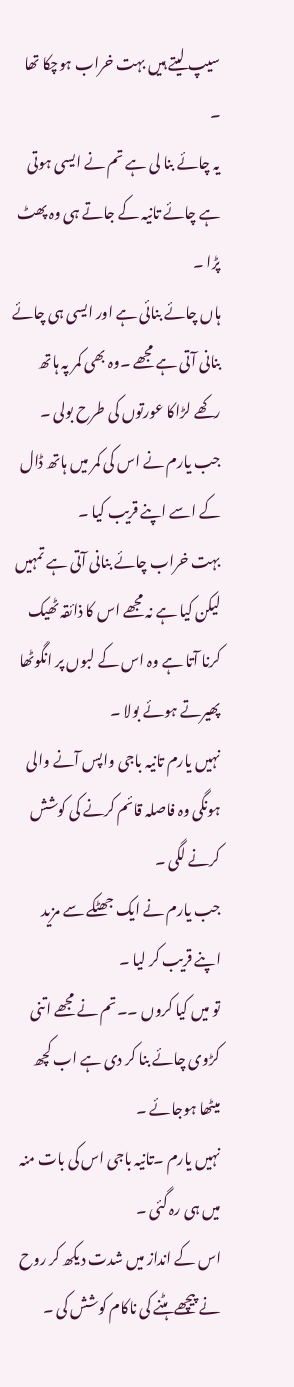سیپ لیتے ہیں بہت خراب ہوچکا تھا ۔
یہ چائے بنا لی ہے تم نے ایسی ہوتی ہے چائے تانیہ کے جاتے ہی وہ پھٹ پڑا ۔
ہاں چائے بنائی ہے اور ایسی ہی چائے بنانی آتی ہے مجھے ۔وہ بھی کمر پہ ہاتھ رکھے لڑاکا عورتوں کی طرح بولی ۔
جب یارم نے اس کی کمر میں ہاتھ ڈال کے اسے اپنے قریب کیا ۔
بہت خراب چائے بنانی آتی ہے تمہیں لیکن کیا ہے نہ مجھے اس کا ذائقہ ٹھیک کرنا آتا ہے وہ اس کے لبوں پر انگوٹھا پھیرتے ہوئے بولا ۔
نہیں یارم تانیہ باجی واپس آنے والی ہونگی وہ فاصلہ قائم کرنے کی کوشش کرنے لگی ۔
جب یارم نے ایک جھٹکے سے مزید اپنے قریب کر لیا ۔
تو میں کیا کروں ۔۔تم نے مجھے اتنی کڑوی چائے بنا کر دی ہے اب کچھ میٹھا ہوجائے ۔
نہیں یارم ۔تانیہ باجی اس کی بات منہ میں ہی رہ گئی ۔
اس کے انداز میں شدت دیکھ کر روح نے پیچھے ہٹنے کی ناکام کوشش کی ۔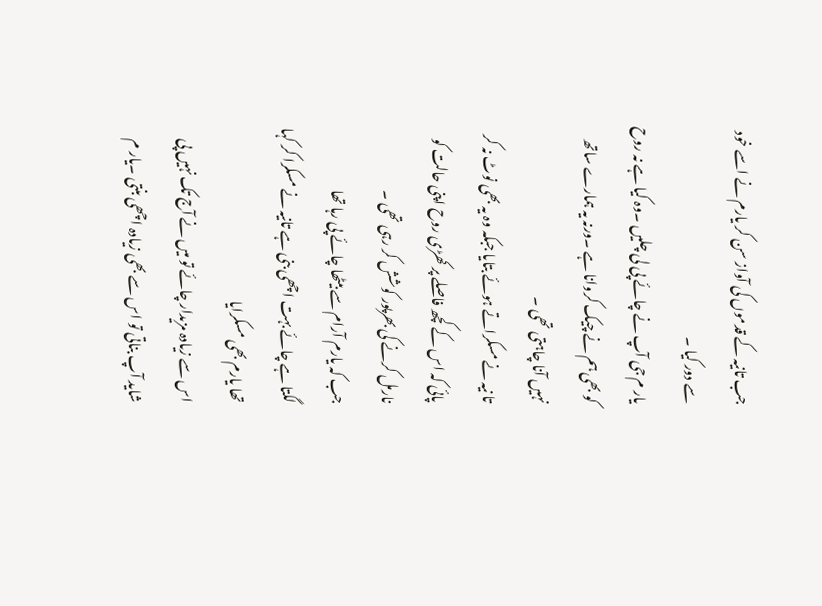جب تانیہ کے قدموں کی آواز سن کر یارم نے اسے خود سے دور کیا ۔
یار م جی آپ نے چائے پی لی چلیں ۔وہ کیا ہے نہ روح کو بھی ہم نے چیک کروانا ہے ۔ورنہ یہ ہمارے ساتھ نہیں آنا چاہتی تھی ۔
تا نیہ نے مسکراتے ہوئے بتایا جبکہ وہ یہ بھی نوٹ نہ کر پائی کہ اس کے کچھ فاصلے پر کھڑی روح اپنی حالت کو نارمل کرنے کی بھرپور کوشش کر رہی تھی ۔
جب کہ یارم آرام سے بیٹھا چائے پی رہا تھا
لگتا ہے چائے بہت اچھی بنی ہے تانیہ نے مسکرا کر کہا تھا یارم بھی مسکرایا
اس سے زیادہ مزیدار چائے تو میں نے آج تک نہیں پی شاید آپ بناتی تو اس سے بھی زیادہ اچھی بنتی ۔یار م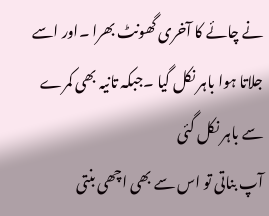نے چائے کا آخری گھونٹ بھرا ۔اور اسے جلاتا ہوا باہر نکل گیا ۔جبکہ تانیہ بھی کمرے سے باہر نکل گئی
آپ بناتی تو اس سے بھی اچھی بنتی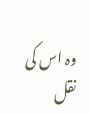وہ اس کی نقل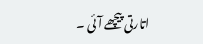اتارتی پیچھے آئی ۔